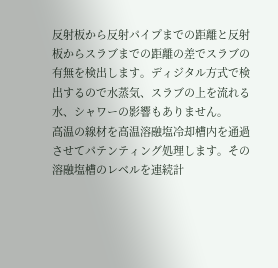反射板から反射パイプまでの距離と反射板からスラブまでの距離の差でスラブの有無を検出します。ディジタル方式で検出するので水蒸気、スラブの上を流れる水、シャワーの影響もありません。
高温の線材を高温溶融塩冷却槽内を通過させてパテンティング処理します。その溶融塩槽のレベルを連続計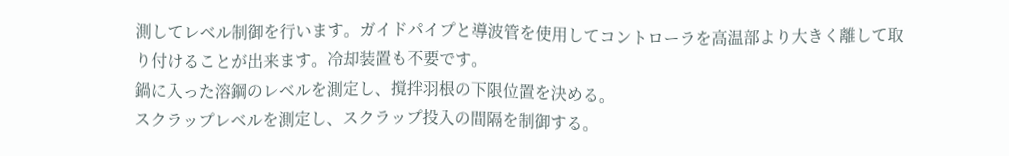測してレベル制御を行います。ガイドパイプと導波管を使用してコントローラを高温部より大きく離して取り付けることが出来ます。冷却装置も不要です。
鍋に入った溶鋼のレベルを測定し、撹拌羽根の下限位置を決める。
スクラップレベルを測定し、スクラップ投入の間隔を制御する。